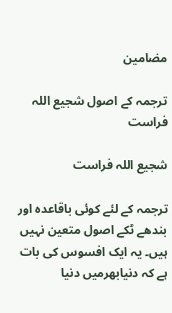مضامین

ترجمہ کے اصول شجیع اللہ فراست

شجیع اللہ فراست

ترجمہ کے لئے کوئی باقاعدہ اور بندھے ٹکے اصول متعین نہیں ہیں۔ یہ ایک افسوس کی بات ہے کہ دنیابھرمیں دنیا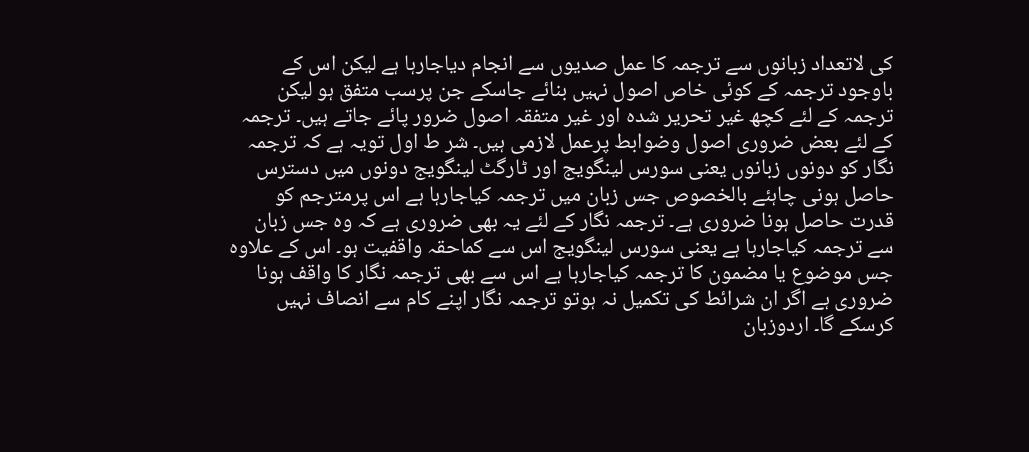کی لاتعداد زبانوں سے ترجمہ کا عمل صدیوں سے انجام دیاجارہا ہے لیکن اس کے باوجود ترجمہ کے کوئی خاص اصول نہیں بنائے جاسکے جن پرسب متفق ہو لیکن ترجمہ کے لئے کچھ غیر تحریر شدہ اور غیر متفقہ اصول ضرور پائے جاتے ہیں۔ ترجمہ کے لئے بعض ضروری اصول وضوابط پرعمل لازمی ہیں۔ شر ط اول تویہ ہے کہ ترجمہ نگار کو دونوں زبانوں یعنی سورس لینگویج اور ٹارگٹ لینگویج دونوں میں دسترس حاصل ہونی چاہئے بالخصوص جس زبان میں ترجمہ کیاجارہا ہے اس پرمترجم کو قدرت حاصل ہونا ضروری ہے۔ ترجمہ نگار کے لئے یہ بھی ضروری ہے کہ وہ جس زبان سے ترجمہ کیاجارہا ہے یعنی سورس لینگویج اس سے کماحقہ واقفیت ہو۔ اس کے علاوہ جس موضوع یا مضمون کا ترجمہ کیاجارہا ہے اس سے بھی ترجمہ نگار کا واقف ہونا ضروری ہے اگر ان شرائط کی تکمیل نہ ہوتو ترجمہ نگار اپنے کام سے انصاف نہیں کرسکے گا۔ اردوزبان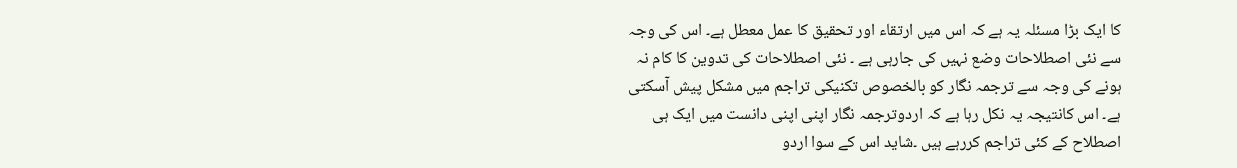کا ایک بڑا مسئلہ یہ ہے کہ اس میں ارتقاء اور تحقیق کا عمل معطل ہے۔ اس کی وجہ سے نئی اصطلاحات وضع نہیں کی جارہی ہے ۔ نئی اصطلاحات کی تدوین کا کام نہ ہونے کی وجہ سے ترجمہ نگار کو بالخصوص تکنیکی تراجم میں مشکل پیش آسکتی ہے۔ اس کانتیجہ یہ نکل رہا ہے کہ اردوترجمہ نگار اپنی اپنی دانست میں ایک ہی اصطلاح کے کئی تراجم کررہے ہیں ۔شاید اس کے سوا اردو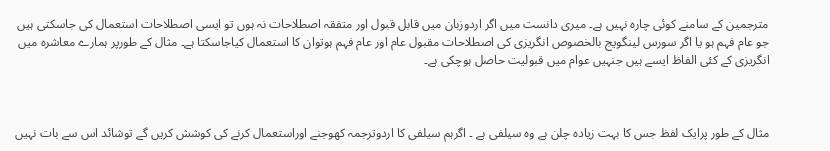مترجمین کے سامنے کوئی چارہ نہیں ہے۔ میری دانست میں اگر اردوزبان میں قابل قبول اور متفقہ اصطلاحات نہ ہوں تو ایسی اصطلاحات استعمال کی جاسکتی ہیں جو عام فہم ہو یا اگر سورس لینگویج بالخصوص انگریزی کی اصطلاحات مقبول عام اور عام فہم ہوتوان کا استعمال کیاجاسکتا ہے۔ مثال کے طورپر ہمارے معاشرہ میں انگریزی کے کئی الفاظ ایسے ہیں جنہیں عوام میں قبولیت حاصل ہوچکی ہے۔



مثال کے طور پرایک لفظ جس کا بہت زیادہ چلن ہے وہ سیلفی ہے ۔ اگرہم سیلفی کا اردوترجمہ کھوجنے اوراستعمال کرنے کی کوشش کریں گے توشائد اس سے بات نہیں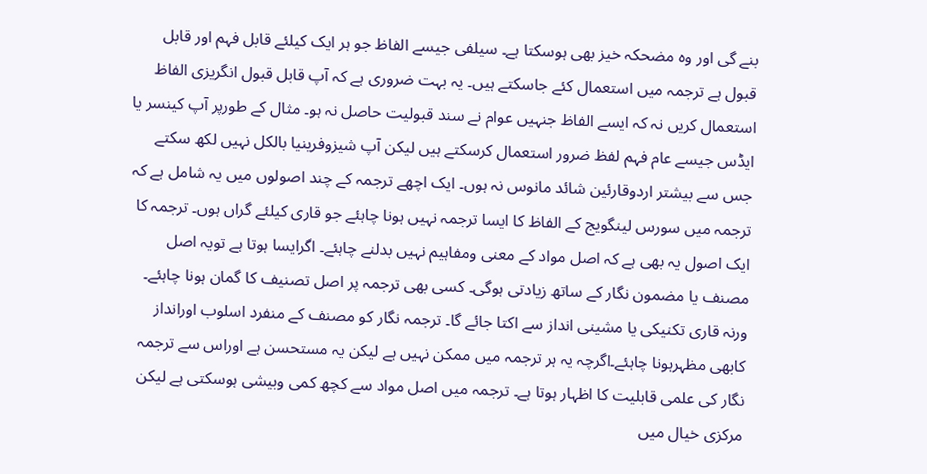بنے گی اور وہ مضحکہ خیز بھی ہوسکتا ہے۔ سیلفی جیسے الفاظ جو ہر ایک کیلئے قابل فہم اور قابل قبول ہے ترجمہ میں استعمال کئے جاسکتے ہیں۔ یہ بہت ضروری ہے کہ آپ قابل قبول انگریزی الفاظ استعمال کریں نہ کہ ایسے الفاظ جنہیں عوام نے سند قبولیت حاصل نہ ہو۔ مثال کے طورپر آپ کینسر یا ایڈس جیسے عام فہم لفظ ضرور استعمال کرسکتے ہیں لیکن آپ شیزوفرینیا بالکل نہیں لکھ سکتے جس سے بیشتر اردوقارئین شائد مانوس نہ ہوں۔ ایک اچھے ترجمہ کے چند اصولوں میں یہ شامل ہے کہ ترجمہ میں سورس لینگویج کے الفاظ کا ایسا ترجمہ نہیں ہونا چاہئے جو قاری کیلئے گراں ہوں۔ ترجمہ کا ایک اصول یہ بھی ہے کہ اصل مواد کے معنی ومفاہیم نہیں بدلنے چاہئے۔ اگرایسا ہوتا ہے تویہ اصل مصنف یا مضمون نگار کے ساتھ زیادتی ہوگی۔ کسی بھی ترجمہ پر اصل تصنیف کا گمان ہونا چاہئے۔ ورنہ قاری تکنیکی یا مشینی انداز سے اکتا جائے گا۔ ترجمہ نگار کو مصنف کے منفرد اسلوب اورانداز کابھی مظہرہونا چاہئے۔اگرچہ یہ ہر ترجمہ میں ممکن نہیں ہے لیکن یہ مستحسن ہے اوراس سے ترجمہ نگار کی علمی قابلیت کا اظہار ہوتا ہے۔ ترجمہ میں اصل مواد سے کچھ کمی وبیشی ہوسکتی ہے لیکن مرکزی خیال میں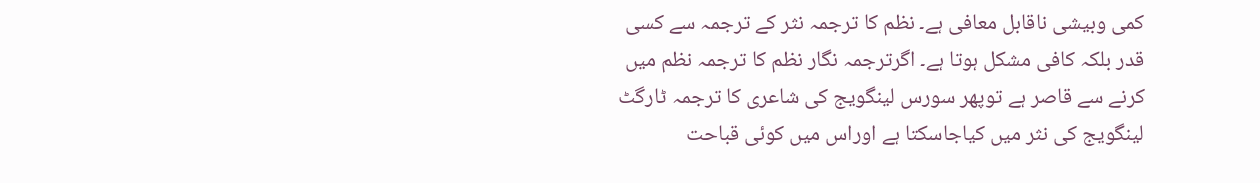کمی وبیشی ناقابل معافی ہے۔ نظم کا ترجمہ نثر کے ترجمہ سے کسی قدر بلکہ کافی مشکل ہوتا ہے۔ اگرترجمہ نگار نظم کا ترجمہ نظم میں کرنے سے قاصر ہے توپھر سورس لینگویج کی شاعری کا ترجمہ ٹارگٹ لینگویج کی نثر میں کیاجاسکتا ہے اوراس میں کوئی قباحت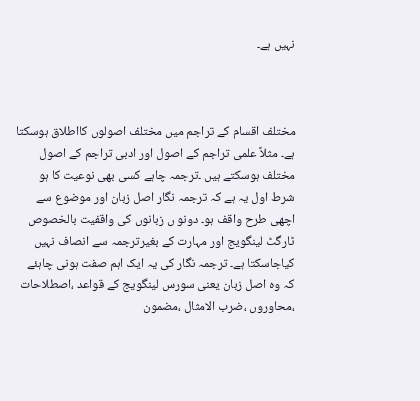نہیں ہے۔



مختلف اقسام کے تراجم میں مختلف اصولوں کااطلاق ہوسکتا ہے۔ مثلاً علمی تراجم کے اصول اور ادبی تراجم کے اصول مختلف ہوسکتے ہیں ۔ترجمہ چاہے کسی بھی نوعیت کا ہو شرط اول یہ ہے کہ ترجمہ نگار اصل زبان اور موضوع سے اچھی طرح واقف ہو۔ دونو ں زبانوں کی واقفیت بالخصوص ٹارگٹ لینگویج اور مہارت کے بغیرترجمہ سے انصاف نہیں کیاجاسکتا ہے۔ ترجمہ نگار کی یہ ایک اہم صفت ہونی چاہئے کہ وہ اصل زبان یعنی سورس لینگویج کے قواعد ،اصطلاحات ،محاوروں ،ضرب الامثال ،مضمون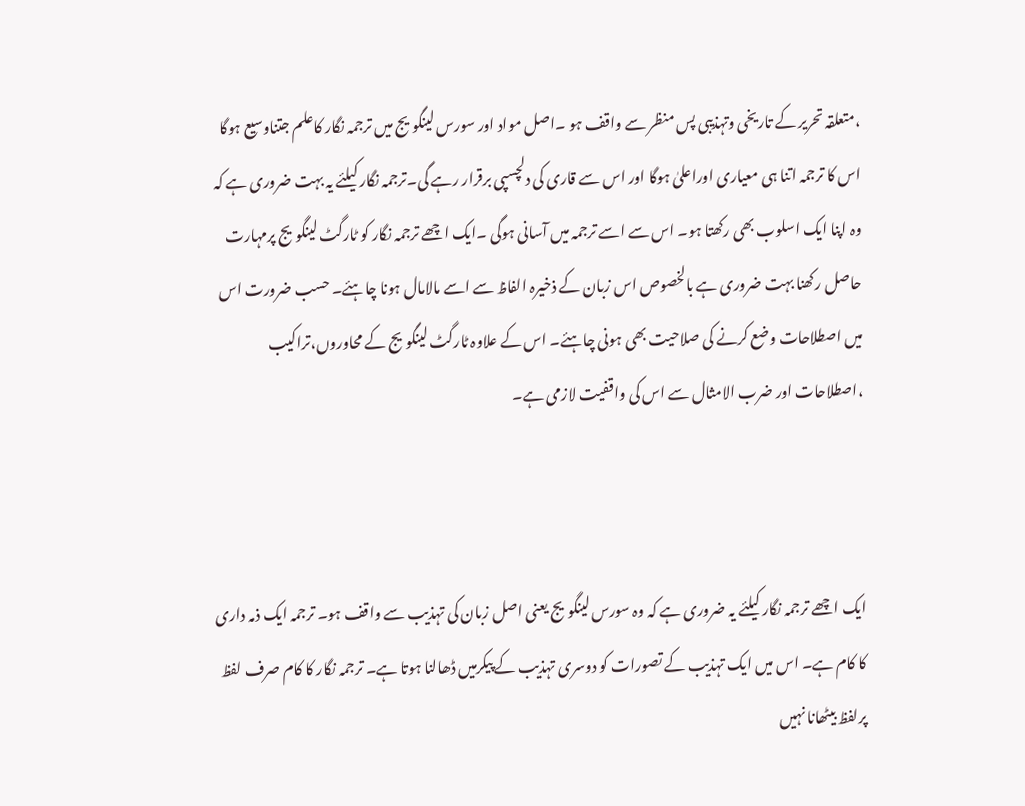،متعلقہ تحریر کے تاریخی وتہذیبی پس منظر سے واقف ہو ۔اصل مواد اور سورس لینگویج میں ترجمہ نگار کاعلم جتناوسیع ہوگا اس کا ترجمہ اتنا ہی معیاری اوراعلیٰ ہوگا اور اس سے قاری کی دلچسپی برقرار رہے گی۔ترجمہ نگار کیلئے یہ بہت ضروری ہے کہ وہ اپنا ایک اسلوب بھی رکھتا ہو۔ اس سے اسے ترجمہ میں آسانی ہوگی ۔ایک اچھے ترجمہ نگار کو ٹارگٹ لینگویج پرمہارت حاصل رکھنا بہت ضروری ہے بالخصوص اس زبان کے ذخیرہ الفاظ سے اسے مالامال ہونا چاہئے۔ حسب ضرورت اس میں اصطلاحات وضع کرنے کی صلاحیت بھی ہونی چاہئے۔ اس کے علاوہ ٹارگٹ لینگویج کے محاوروں،تراکیب ،اصطلاحات اور ضرب الامثال سے اس کی واقفیت لازمی ہے۔



ایک اچھے ترجمہ نگار کیلئے یہ ضروری ہے کہ وہ سورس لینگویج یعنی اصل زبان کی تہذیب سے واقف ہو۔ ترجمہ ایک ذمہ داری کا کام ہے۔ اس میں ایک تہذیب کے تصورات کو دوسری تہذیب کے پیکرمیں ڈھالنا ہوتا ہے۔ ترجمہ نگار کا کام صرف لفظ پرلفظ بیٹھانا نہیں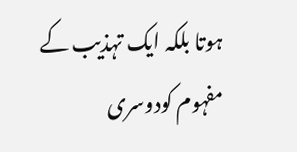ہوتا بلکہ ایک تہذیب کے مفہوم کودوسری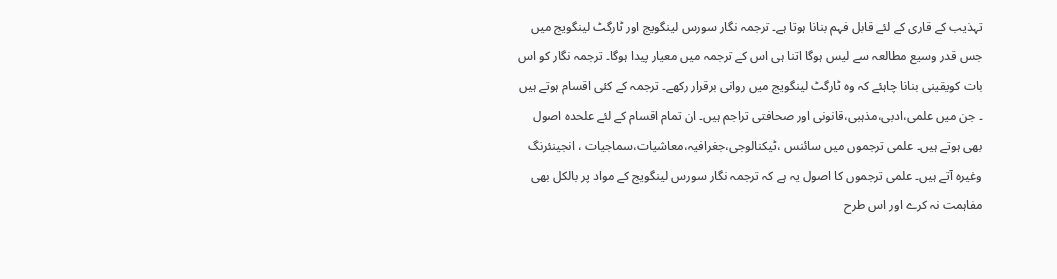تہذیب کے قاری کے لئے قابل فہم بنانا ہوتا ہے۔ ترجمہ نگار سورس لینگویج اور ٹارگٹ لینگویج میں جس قدر وسیع مطالعہ سے لیس ہوگا اتنا ہی اس کے ترجمہ میں معیار پیدا ہوگا۔ ترجمہ نگار کو اس بات کویقینی بنانا چاہئے کہ وہ ٹارگٹ لینگویج میں روانی برقرار رکھے۔ ترجمہ کے کئی اقسام ہوتے ہیں ۔ جن میں علمی،ادبی،مذہبی،قانونی اور صحافتی تراجم ہیں۔ ان تمام اقسام کے لئے علحدہ اصول بھی ہوتے ہیں۔ علمی ترجموں میں سائنس ،ٹیکنالوجی،جغرافیہ،معاشیات،سماجیات ، انجینئرنگ وغیرہ آتے ہیں۔ علمی ترجموں کا اصول یہ ہے کہ ترجمہ نگار سورس لینگویج کے مواد پر بالکل بھی مفاہمت نہ کرے اور اس طرح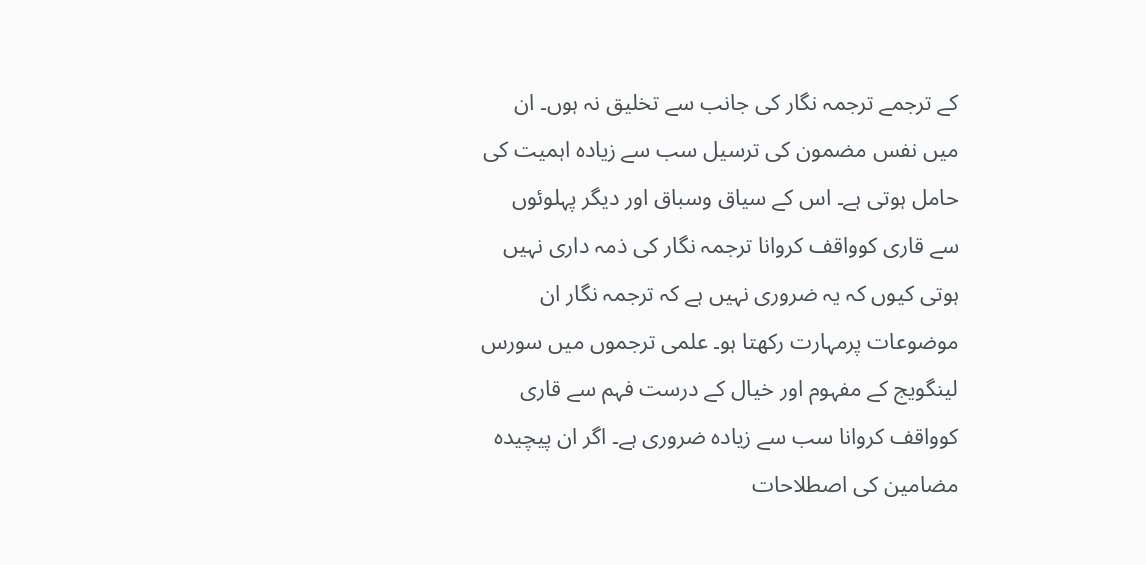کے ترجمے ترجمہ نگار کی جانب سے تخلیق نہ ہوں۔ ان میں نفس مضمون کی ترسیل سب سے زیادہ اہمیت کی حامل ہوتی ہے۔ اس کے سیاق وسباق اور دیگر پہلوئوں سے قاری کوواقف کروانا ترجمہ نگار کی ذمہ داری نہیں ہوتی کیوں کہ یہ ضروری نہیں ہے کہ ترجمہ نگار ان موضوعات پرمہارت رکھتا ہو۔ علمی ترجموں میں سورس لینگویج کے مفہوم اور خیال کے درست فہم سے قاری کوواقف کروانا سب سے زیادہ ضروری ہے۔ اگر ان پیچیدہ مضامین کی اصطلاحات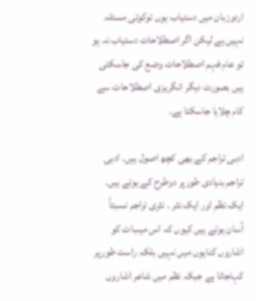اردوزبان میں دستیاب ہوں توکوئی مسئلہ نہیں ہے لیکن اگر اصطلاحات دستیاب نہ ہو تو عام فہم اصطلاحات وضع کی جاسکتی ہیں بصورت دیگر انگریزی اصطلاحات سے کام چلایا جاسکتا ہے۔

ادبی تراجم کے بھی کچھ اصول ہیں۔ ادبی تراجم بنیادی طورپر دوطرح کے ہوتے ہیں۔ ایک نظم اور ایک نثر ۔ نثری تراجم نسبتاً آسان ہوتے ہیں کیوں کہ اس میںبات کو اشاروں کنایوں میں نہیں بلکہ راست طورپر کہاجاتا ہے جبکہ نظم میں شاعر اشاروں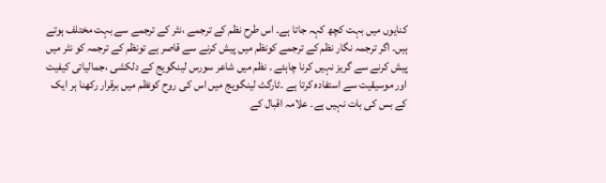کنایوں میں بہت کچھ کہہ جاتا ہے۔ اس طرح نظم کے ترجمے ،نثر کے ترجمے سے بہت مختلف ہوتے ہیں۔ اگر ترجمہ نگار نظم کے ترجمے کونظم میں پیش کرنے سے قاصر ہے تونظم کے ترجمہ کو نثر میں پیش کرنے سے گریز نہیں کرنا چاہئے ۔ نظم میں شاعر سورس لینگویج کے دلکشی ،جمالیاتی کیفیت اور موسیقیت سے استفادہ کرتا ہے ۔ٹارگٹ لینگویج میں اس کی روح کونظم میں برقرار رکھنا ہر ایک کے بس کی بات نہیں ہے۔ علامہ اقبال کے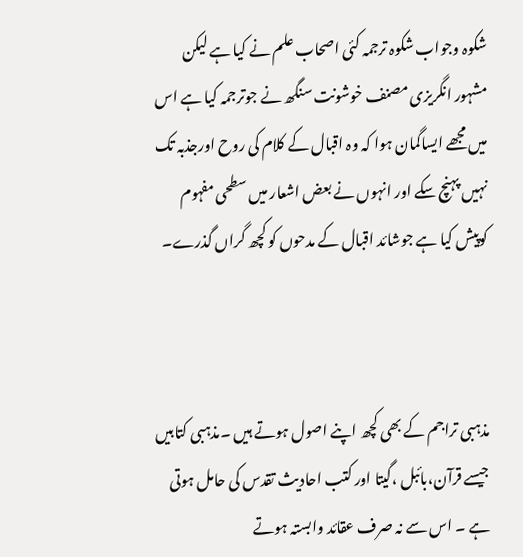شکوہ وجواب شکوہ ترجمہ کئی اصحاب علم نے کیا ہے لیکن مشہور انگریزی مصنف خوشونت سنگھ نے جوترجمہ کیا ہے اس میں مجھے ایساگمان ہوا کہ وہ اقبال کے کلام کی روح اورجذبہ تک نہیں پہنچ سکے اور انہوں نے بعض اشعار میں سطحی مفہوم کوپیش کیا ہے جوشائد اقبال کے مدحوں کو کچھ گراں گذرے۔



مذہبی تراجم کے بھی کچھ اپنے اصول ہوتے ہیں ۔مذہبی کتابیں جیسے قرآن،بائبل ،گیتا اور کتب احادیث تقدس کی حامل ہوتی ہے ۔ اس سے نہ صرف عقائد وابستہ ہوتے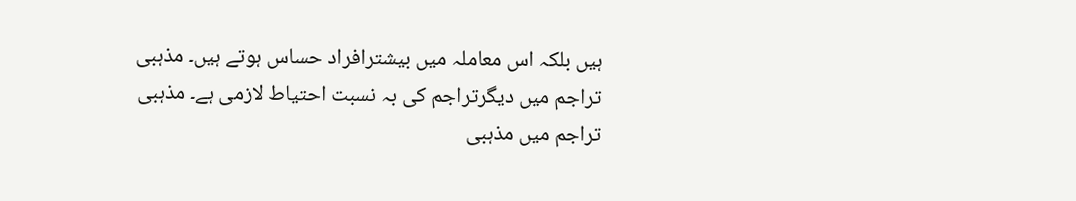ہیں بلکہ اس معاملہ میں بیشترافراد حساس ہوتے ہیں۔ مذہبی تراجم میں دیگرتراجم کی بہ نسبت احتیاط لازمی ہے۔ مذہبی تراجم میں مذہبی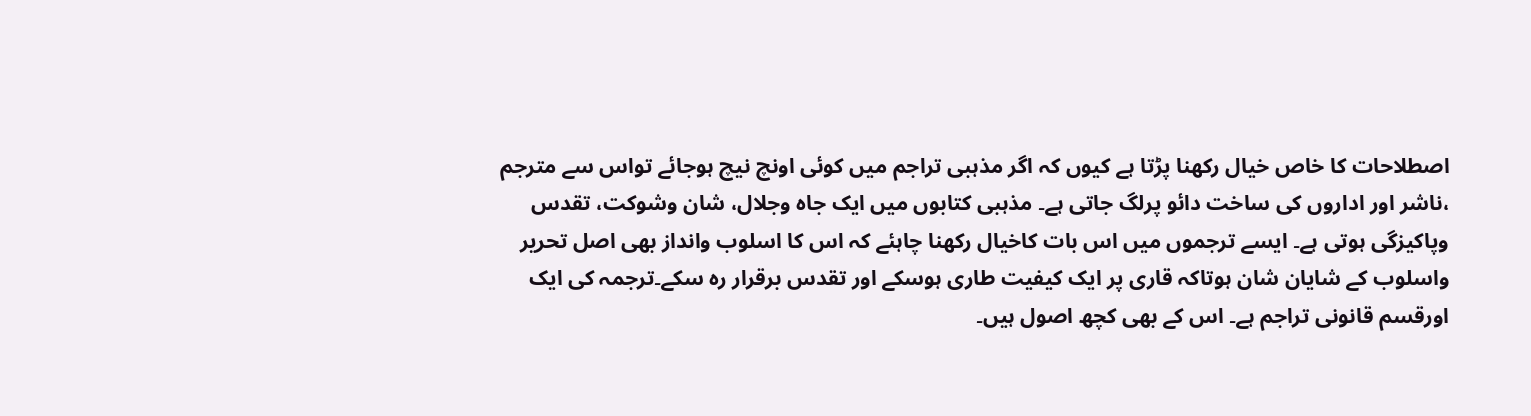اصطلاحات کا خاص خیال رکھنا پڑتا ہے کیوں کہ اگر مذہبی تراجم میں کوئی اونچ نیچ ہوجائے تواس سے مترجم ،ناشر اور اداروں کی ساخت دائو پرلگ جاتی ہے۔ مذہبی کتابوں میں ایک جاہ وجلال، شان وشوکت، تقدس وپاکیزگی ہوتی ہے۔ ایسے ترجموں میں اس بات کاخیال رکھنا چاہئے کہ اس کا اسلوب وانداز بھی اصل تحریر واسلوب کے شایان شان ہوتاکہ قاری پر ایک کیفیت طاری ہوسکے اور تقدس برقرار رہ سکے۔ترجمہ کی ایک اورقسم قانونی تراجم ہے۔ اس کے بھی کچھ اصول ہیں۔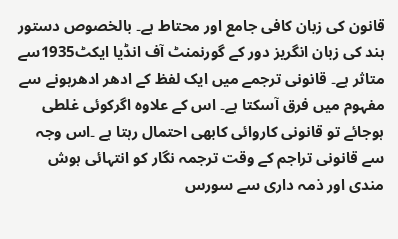قانون کی زبان کافی جامع اور محتاط ہے۔ بالخصوص دستور ہند کی زبان انگریز دور کے گورنمنٹ آف انڈیا ایکٹ1935سے متاثر ہے۔ قانونی ترجمے میں ایک لفظ کے ادھر ادھرہونے سے مفہوم میں فرق آسکتا ہے۔ اس کے علاوہ اگرکوئی غلطی ہوجائے تو قانونی کاروائی کابھی احتمال رہتا ہے ۔اس وجہ سے قانونی تراجم کے وقت ترجمہ نگار کو انتہائی ہوش مندی اور ذمہ داری سے سورس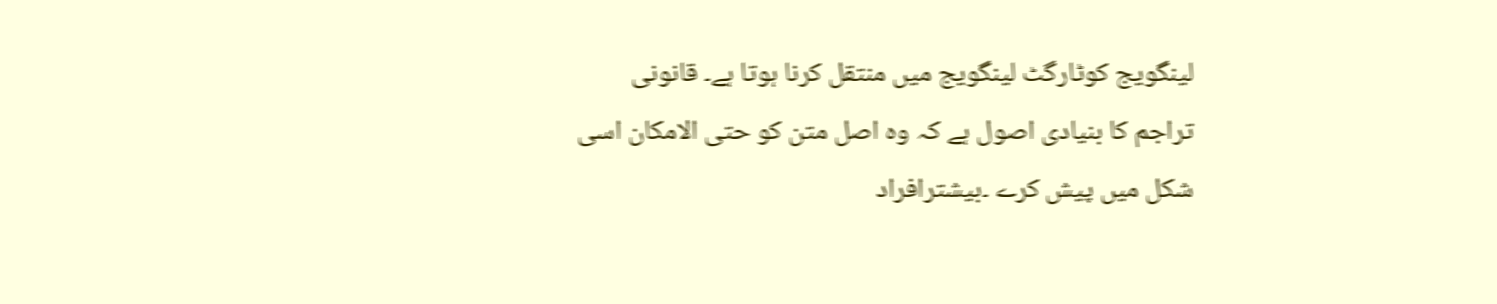لینگویج کوٹارگٹ لینگویج میں منتقل کرنا ہوتا ہے۔ قانونی تراجم کا بنیادی اصول ہے کہ وہ اصل متن کو حتی الامکان اسی شکل میں پیش کرے ۔بیشترافراد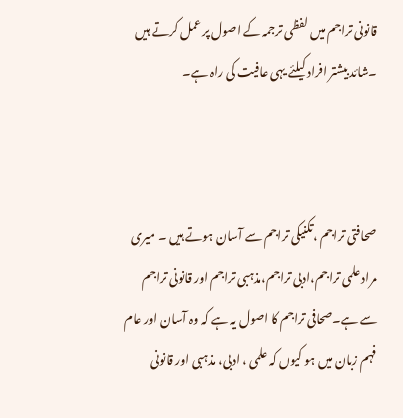قانونی تراجم میں لفظی ترجمہ کے اصول پر عمل کرتے ہیں ۔شائد بیشتر افراد کیلئے یہی عافیت کی راہ ہے۔



صحافتی تراجم ،تکنیکی تراجم سے آسان ہوتے ہیں ۔ میری مراد علمی تراجم،ادبی تراجم،مذہبی تراجم اور قانونی تراجم سے ہے۔صحافی تراجم کا اصول یہ ہے کہ وہ آسان اور عام فہم زبان میں ہو کیوں کہ علمی ، ادبی، مذہبی اور قانونی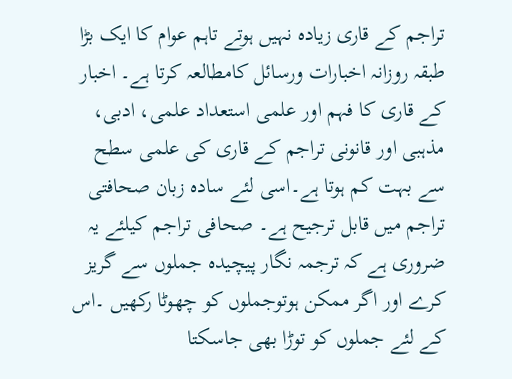تراجم کے قاری زیادہ نہیں ہوتے تاہم عوام کا ایک بڑا طبقہ روزانہ اخبارات ورسائل کامطالعہ کرتا ہے۔ اخبار کے قاری کا فہم اور علمی استعداد علمی، ادبی، مذہبی اور قانونی تراجم کے قاری کی علمی سطح سے بہت کم ہوتا ہے۔اسی لئے سادہ زبان صحافتی تراجم میں قابل ترجیح ہے۔ صحافی تراجم کیلئے یہ ضروری ہے کہ ترجمہ نگار پیچیدہ جملوں سے گریز کرے اور اگر ممکن ہوتوجملوں کو چھوٹا رکھیں ۔اس کے لئے جملوں کو توڑا بھی جاسکتا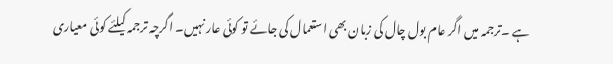ہے ۔ترجمہ میں اگر عام بول چال کی زبان بھی استعمال کی جائے تو کوئی عار نہیں۔ اگرچہ ترجمہ کیلئے کوئی معیاری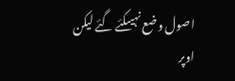اصول وضع نہیںکئے گئے لیکن اوپر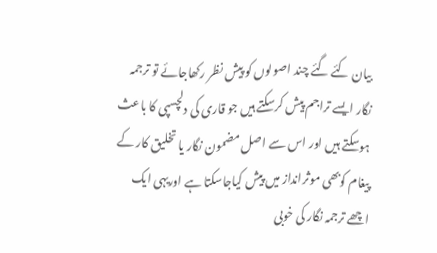بیان کئے گئے چند اصولوں کو پیش نظر رکھاجائے تو ترجمہ نگار ایسے تراجم پیش کرسکتے ہیں جو قاری کی دلچسپی کا باعث ہوسکتے ہیں اور اس سے اصل مضمون نگار یا تخلیق کار کے پیغام کوبھی موثرانداز میں پیش کیاجاسکتا ہے اوریہی ایک اچھے ترجمہ نگار کی خوبی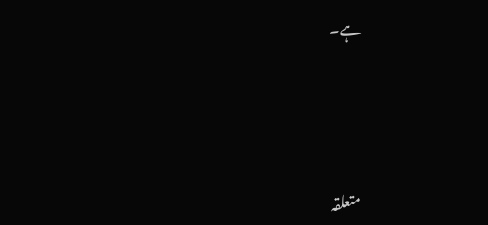ہے۔





متعلقہ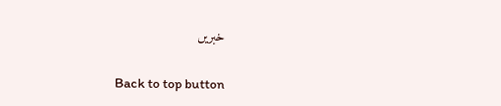خبریں

Back to top button